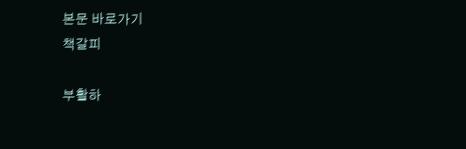본문 바로가기
책갈피

부활하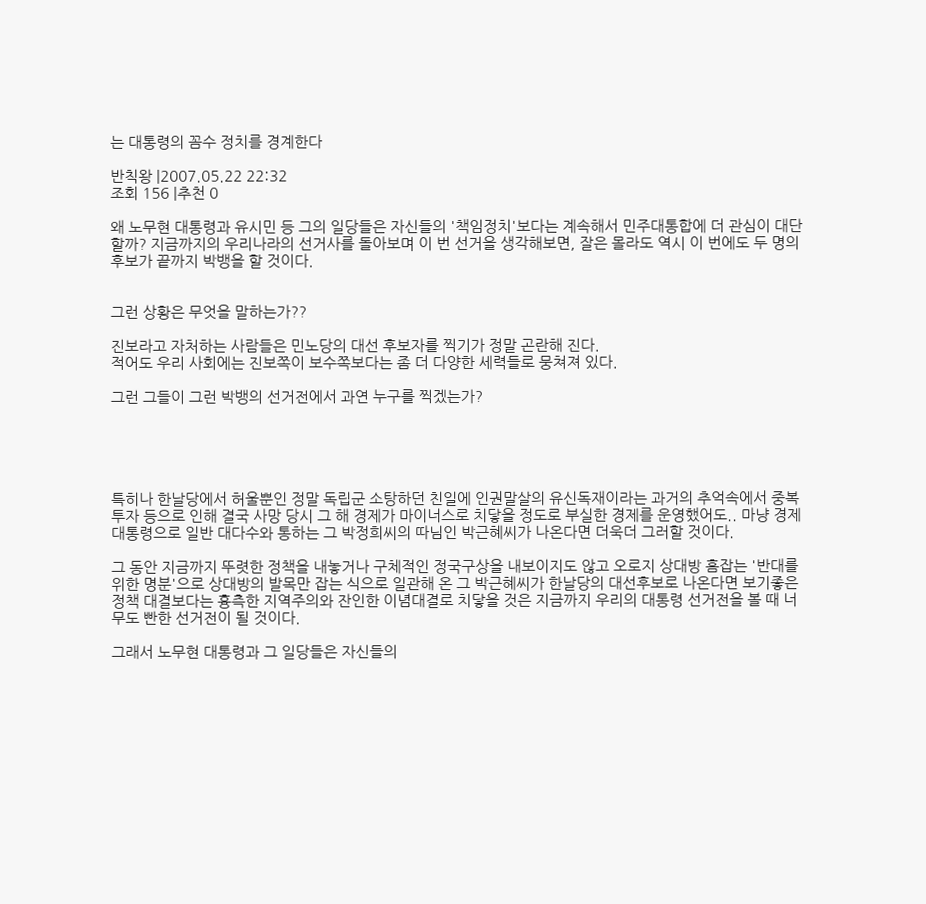는 대통령의 꼼수 정치를 경계한다

반칙왕 |2007.05.22 22:32
조회 156 |추천 0

왜 노무현 대통령과 유시민 등 그의 일당들은 자신들의 '책임정치'보다는 계속해서 민주대통합에 더 관심이 대단할까? 지금까지의 우리나라의 선거사를 돌아보며 이 번 선거을 생각해보면, 잘은 몰라도 역시 이 번에도 두 명의 후보가 끝까지 박뱅을 할 것이다.


그런 상황은 무엇을 말하는가??

진보라고 자처하는 사람들은 민노당의 대선 후보자를 찍기가 정말 곤란해 진다.
적어도 우리 사회에는 진보쪽이 보수쪽보다는 좀 더 다양한 세력들로 뭉쳐져 있다.

그런 그들이 그런 박뱅의 선거전에서 과연 누구를 찍겠는가?





특히나 한날당에서 허울뿐인 정말 독립군 소탕하던 친일에 인권말살의 유신독재이라는 과거의 추억속에서 중복투자 등으로 인해 결국 사망 당시 그 해 경제가 마이너스로 치닿을 정도로 부실한 경제를 운영했어도.. 마냥 경제 대통령으로 일반 대다수와 통하는 그 박정희씨의 따님인 박근혜씨가 나온다면 더욱더 그러할 것이다.

그 동안 지금까지 뚜렷한 정책을 내놓거나 구체적인 정국구상을 내보이지도 않고 오로지 상대방 흠잡는 '반대를 위한 명분'으로 상대방의 발목만 잡는 식으로 일관해 온 그 박근혜씨가 한날당의 대선후보로 나온다면 보기좋은 정책 대결보다는 흉측한 지역주의와 잔인한 이념대결로 치닿을 것은 지금까지 우리의 대통령 선거전을 볼 때 너무도 빤한 선거전이 될 것이다.

그래서 노무현 대통령과 그 일당들은 자신들의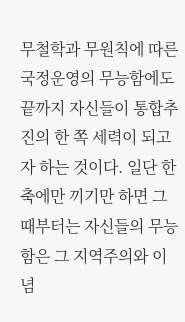무철학과 무원칙에 따른 국정운영의 무능함에도 끝까지 자신들이 통합추진의 한 쪽 세력이 되고자 하는 것이다. 일단 한 축에만 끼기만 하면 그 때부터는 자신들의 무능함은 그 지역주의와 이념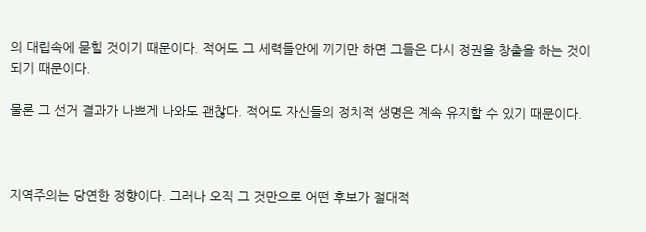의 대립속에 묻힐 것이기 때문이다. 적어도 그 세력들안에 끼기만 하면 그들은 다시 정권을 창출을 하는 것이 되기 때문이다.

물론 그 선거 결과가 나쁘게 나와도 괜찮다. 적어도 자신들의 정치적 생명은 계속 유지할 수 있기 때문이다.



지역주의는 당연한 정향이다. 그러나 오직 그 것만으로 어떤 후보가 절대적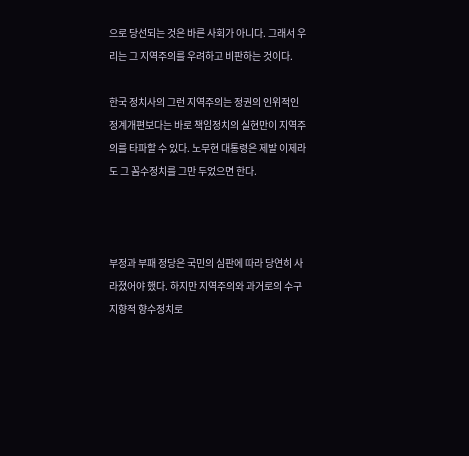으로 당선되는 것은 바른 사회가 아니다. 그래서 우리는 그 지역주의를 우려하고 비판하는 것이다.

한국 정치사의 그런 지역주의는 정권의 인위적인 정계개편보다는 바로 책임정치의 실현만이 지역주의를 타파할 수 있다. 노무현 대통령은 제발 이제라도 그 꼼수정치를 그만 두었으면 한다.



부정과 부패 정당은 국민의 심판에 따라 당연히 사라졌어야 했다. 하지만 지역주의와 과거로의 수구 지향적 향수정치로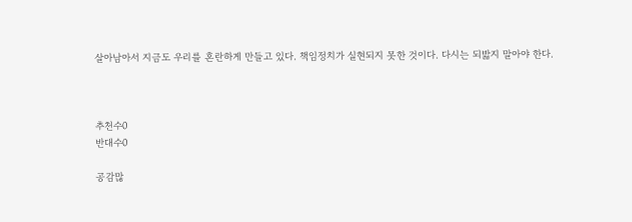살아남아서 지금도 우리를 혼란하게 만들고 있다. 책임정치가 실현되지 못한 것이다. 다시는 되밟지 말아야 한다.



추천수0
반대수0

공감많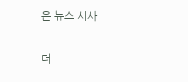은 뉴스 시사

더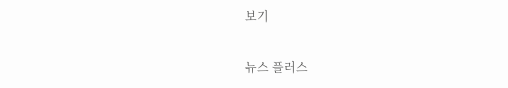보기

뉴스 플러스